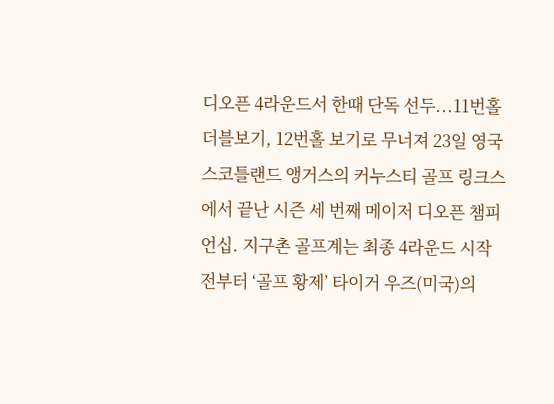디오픈 4라운드서 한때 단독 선두...11번홀 더블보기, 12번홀 보기로 무너져 23일 영국 스코틀랜드 앵거스의 커누스티 골프 링크스에서 끝난 시즌 세 번째 메이저 디오픈 챔피언십. 지구촌 골프계는 최종 4라운드 시작 전부터 ‘골프 황제’ 타이거 우즈(미국)의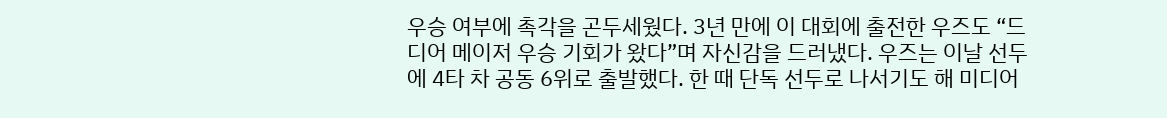우승 여부에 촉각을 곤두세웠다. 3년 만에 이 대회에 출전한 우즈도 “드디어 메이저 우승 기회가 왔다”며 자신감을 드러냈다. 우즈는 이날 선두에 4타 차 공동 6위로 출발했다. 한 때 단독 선두로 나서기도 해 미디어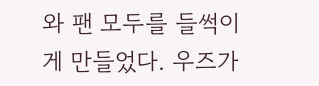와 팬 모두를 들썩이게 만들었다. 우즈가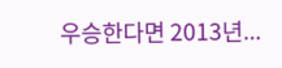우승한다면 2013년...